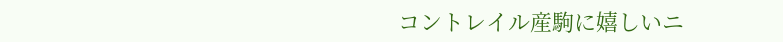コントレイル産駒に嬉しいニ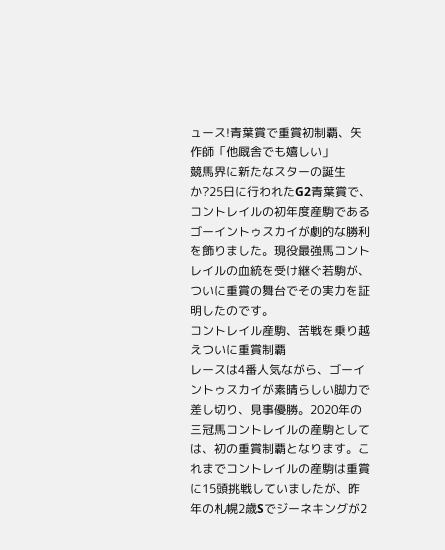ュース!青葉賞で重賞初制覇、矢作師「他厩舎でも嬉しい」
競馬界に新たなスターの誕生か?25日に行われたG2青葉賞で、コントレイルの初年度産駒であるゴーイントゥスカイが劇的な勝利を飾りました。現役最強馬コントレイルの血統を受け継ぐ若駒が、ついに重賞の舞台でその実力を証明したのです。
コントレイル産駒、苦戦を乗り越えついに重賞制覇
レースは4番人気ながら、ゴーイントゥスカイが素晴らしい脚力で差し切り、見事優勝。2020年の三冠馬コントレイルの産駒としては、初の重賞制覇となります。これまでコントレイルの産駒は重賞に15頭挑戦していましたが、昨年の札幌2歳Sでジーネキングが2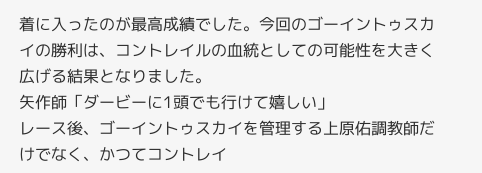着に入ったのが最高成績でした。今回のゴーイントゥスカイの勝利は、コントレイルの血統としての可能性を大きく広げる結果となりました。
矢作師「ダービーに1頭でも行けて嬉しい」
レース後、ゴーイントゥスカイを管理する上原佑調教師だけでなく、かつてコントレイ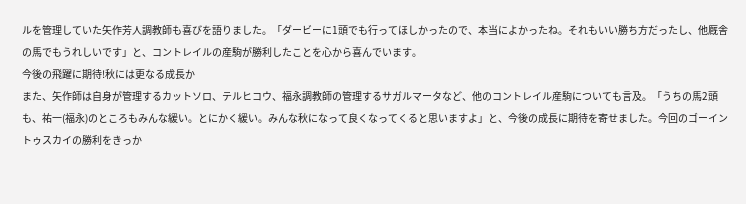ルを管理していた矢作芳人調教師も喜びを語りました。「ダービーに1頭でも行ってほしかったので、本当によかったね。それもいい勝ち方だったし、他厩舎の馬でもうれしいです」と、コントレイルの産駒が勝利したことを心から喜んでいます。
今後の飛躍に期待!秋には更なる成長か
また、矢作師は自身が管理するカットソロ、テルヒコウ、福永調教師の管理するサガルマータなど、他のコントレイル産駒についても言及。「うちの馬2頭も、祐一(福永)のところもみんな緩い。とにかく緩い。みんな秋になって良くなってくると思いますよ」と、今後の成長に期待を寄せました。今回のゴーイントゥスカイの勝利をきっか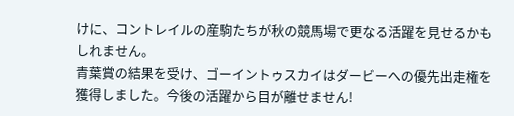けに、コントレイルの産駒たちが秋の競馬場で更なる活躍を見せるかもしれません。
青葉賞の結果を受け、ゴーイントゥスカイはダービーへの優先出走権を獲得しました。今後の活躍から目が離せません!